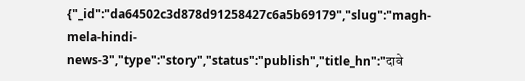{"_id":"da64502c3d878d91258427c6a5b69179","slug":"magh-mela-hindi-news-3","type":"story","status":"publish","title_hn":"दावे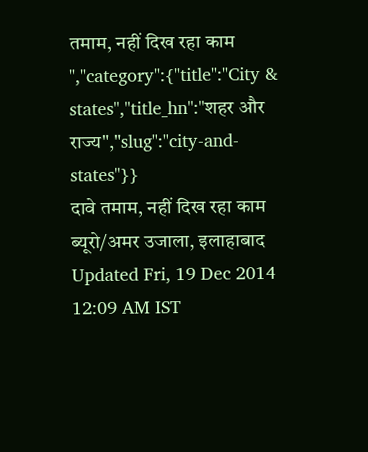तमाम, नहीं दिख रहा काम ","category":{"title":"City & states","title_hn":"शहर और राज्य","slug":"city-and-states"}}
दावे तमाम, नहीं दिख रहा काम
ब्यूरो/अमर उजाला, इलाहाबाद
Updated Fri, 19 Dec 2014 12:09 AM IST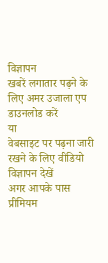विज्ञापन
खबरें लगातार पढ़ने के लिए अमर उजाला एप डाउनलोड करें
या
वेबसाइट पर पढ़ना जारी रखने के लिए वीडियो विज्ञापन देखें
अगर आपके पास प्रीमियम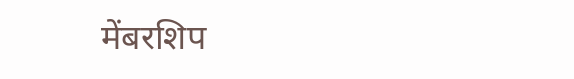मेंबरशिप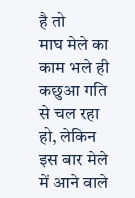है तो
माघ मेले का काम भले ही कछुआ गति से चल रहा हो, लेकिन इस बार मेले में आने वाले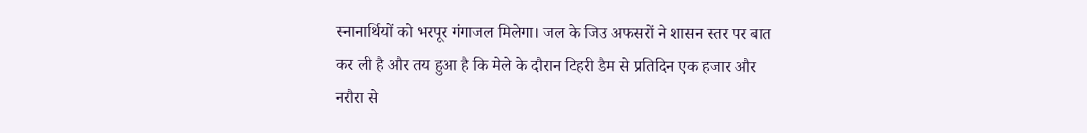स्नानार्थियों को भरपूर गंगाजल मिलेगा। जल के जिउ अफसरों ने शासन स्तर पर बात कर ली है और तय हुआ है कि मेले के दौरान टिहरी डैम से प्रतिदिन एक हजार और नरौरा से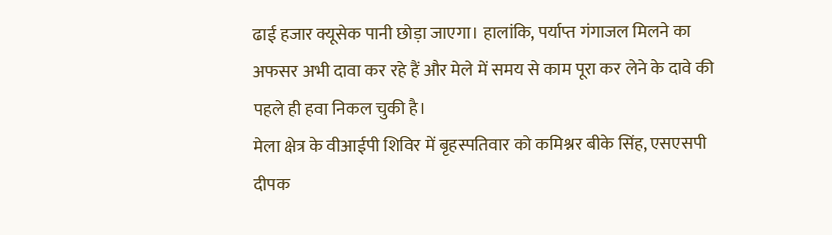ढाई हजार क्यूसेक पानी छोड़ा जाएगा। हालांकि, पर्याप्त गंगाजल मिलने का अफसर अभी दावा कर रहे हैं और मेले में समय से काम पूरा कर लेने के दावे की पहले ही हवा निकल चुकी है।
मेला क्षेत्र के वीआईपी शिविर में बृहस्पतिवार को कमिश्नर बीके सिंह, एसएसपी दीपक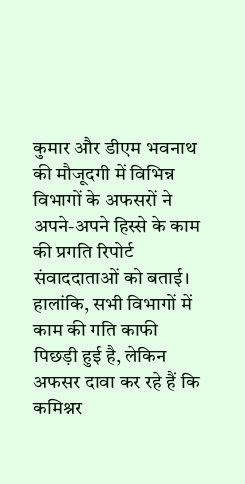कुमार और डीएम भवनाथ की मौजूदगी में विभिन्न विभागों के अफसरों ने अपने-अपने हिस्से के काम की प्रगति रिपोर्ट संवाददाताओं को बताई। हालांकि, सभी विभागों में काम की गति काफी पिछड़ी हुई है, लेकिन अफसर दावा कर रहे हैं कि कमिश्नर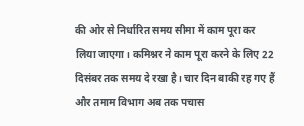की ओर से निर्धारित समय सीमा में काम पूरा कर लिया जाएगा। कमिश्नर ने काम पूरा करने के लिए 22 दिसंबर तक समय दे रखा है। चार दिन बाकी रह गए हैं और तमाम विभाग अब तक पचास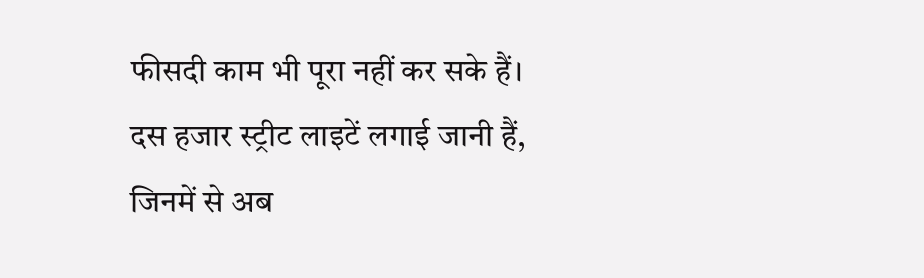फीसदी काम भी पूरा नहीं कर सके हैं।
दस हजार स्ट्रीट लाइटें लगाई जानी हैं, जिनमें से अब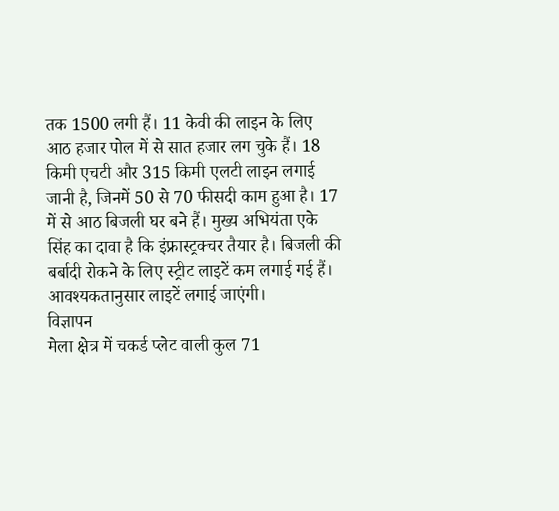तक 1500 लगी हैं। 11 केवी की लाइन के लिए आठ हजार पोल में से सात हजार लग चुके हैं। 18 किमी एचटी और 315 किमी एलटी लाइन लगाई जानी है, जिनमें 50 से 70 फीसदी काम हुआ है। 17 में से आठ बिजली घर बने हैं। मुख्य अभियंता एके सिंह का दावा है कि इंफ्रास्ट्रक्चर तैयार है। बिजली की बर्बादी रोकने के लिए स्ट्रीट लाइटें कम लगाई गई हैं। आवश्यकतानुसार लाइटें लगाई जाएंगी।
विज्ञापन
मेला क्षेत्र में चकर्ड प्लेट वाली कुल 71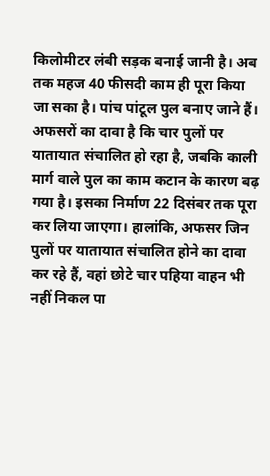किलोमीटर लंबी सड़क बनाई जानी है। अब तक महज 40 फीसदी काम ही पूरा किया जा सका है। पांच पांटूल पुल बनाए जाने हैं। अफसरों का दावा है कि चार पुलों पर यातायात संचालित हो रहा है, जबकि काली मार्ग वाले पुल का काम कटान के कारण बढ़ गया है। इसका निर्माण 22 दिसंबर तक पूरा कर लिया जाएगा। हालांकि, अफसर जिन पुलों पर यातायात संचालित होने का दावा कर रहे हैं, वहां छोटे चार पहिया वाहन भी नहीं निकल पा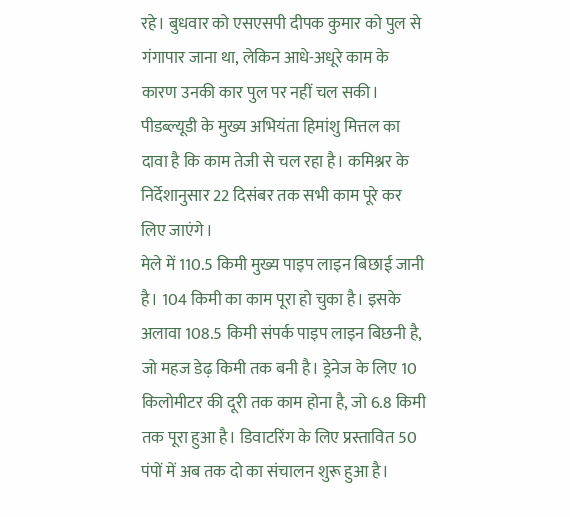रहे। बुधवार को एसएसपी दीपक कुमार को पुल से गंगापार जाना था, लेकिन आधे-अधूरे काम के कारण उनकी कार पुल पर नहीं चल सकी। पीडब्ल्यूडी के मुख्य अभियंता हिमांशु मित्तल का दावा है कि काम तेजी से चल रहा है। कमिश्नर के निर्देशानुसार 22 दिसंबर तक सभी काम पूरे कर लिए जाएंगे।
मेले में 110.5 किमी मुख्य पाइप लाइन बिछाई जानी है। 104 किमी का काम पूरा हो चुका है। इसके अलावा 108.5 किमी संपर्क पाइप लाइन बिछनी है, जो महज डेढ़ किमी तक बनी है। ड्रेनेज के लिए 10 किलोमीटर की दूरी तक काम होना है, जो 6.8 किमी तक पूरा हुआ है। डिवाटरिंग के लिए प्रस्तावित 50 पंपों में अब तक दो का संचालन शुरू हुआ है।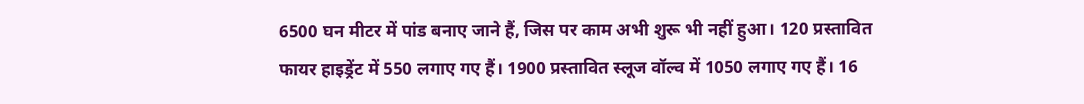6500 घन मीटर में पांड बनाए जाने हैं, जिस पर काम अभी शुरू भी नहीं हुआ। 120 प्रस्तावित फायर हाइड्रेंट में 550 लगाए गए हैं। 1900 प्रस्तावित स्लूज वॉल्व में 1050 लगाए गए हैं। 16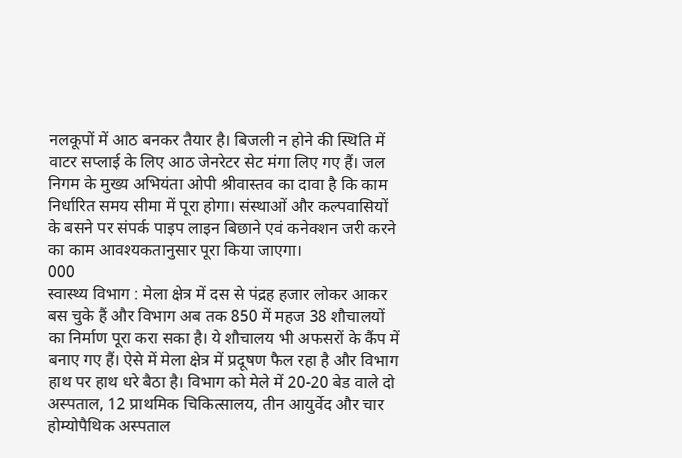नलकूपों में आठ बनकर तैयार है। बिजली न होने की स्थिति में वाटर सप्लाई के लिए आठ जेनरेटर सेट मंगा लिए गए हैं। जल निगम के मुख्य अभियंता ओपी श्रीवास्तव का दावा है कि काम निर्धारित समय सीमा में पूरा होगा। संस्थाओं और कल्पवासियों के बसने पर संपर्क पाइप लाइन बिछाने एवं कनेक्शन जरी करने का काम आवश्यकतानुसार पूरा किया जाएगा।
000
स्वास्थ्य विभाग : मेला क्षेत्र में दस से पंद्रह हजार लोकर आकर बस चुके हैं और विभाग अब तक 850 में महज 38 शौचालयों का निर्माण पूरा करा सका है। ये शौचालय भी अफसरों के कैंप में बनाए गए हैं। ऐसे में मेला क्षेत्र में प्रदूषण फैल रहा है और विभाग हाथ पर हाथ धरे बैठा है। विभाग को मेले में 20-20 बेड वाले दो अस्पताल, 12 प्राथमिक चिकित्सालय, तीन आयुर्वेद और चार होम्योपैथिक अस्पताल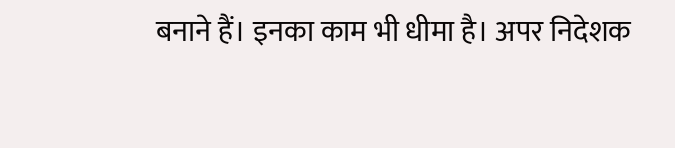बनाने हैं। इनका काम भी धीमा है। अपर निदेशक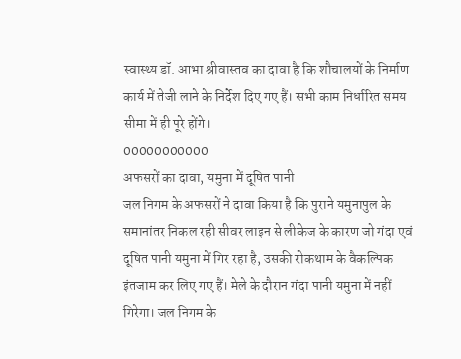स्वास्थ्य डॉ. आभा श्रीवास्तव का दावा है कि शौचालयों के निर्माण कार्य में तेजी लाने के निर्देश दिए गए हैं। सभी काम निर्धारित समय सीमा में ही पूरे होंगे।
00000000000
अफसरों का दावा, यमुना में दूषित पानी
जल निगम के अफसरों ने दावा किया है कि पुराने यमुनापुल के समानांतर निकल रही सीवर लाइन से लीकेज के कारण जो गंदा एवं दूषित पानी यमुना में गिर रहा है, उसकी रोकथाम के वैकल्पिक इंतजाम कर लिए गए हैं। मेले के दौरान गंदा पानी यमुना में नहीं गिरेगा। जल निगम के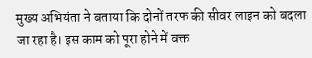मुख्य अभियंता ने बताया कि दोनों तरफ की सीवर लाइन को बदला जा रहा है। इस काम को पूरा होने में वक्त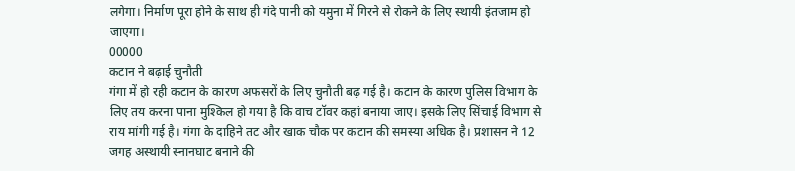लगेगा। निर्माण पूरा होने के साथ ही गंदे पानी को यमुना में गिरने से रोकने के लिए स्थायी इंतजाम हो जाएगा।
00000
कटान ने बढ़ाई चुनौती
गंगा में हो रही कटान के कारण अफसरों के लिए चुनौती बढ़ गई है। कटान के कारण पुलिस विभाग के लिए तय करना पाना मुश्किल हो गया है कि वाच टॉवर कहां बनाया जाए। इसके लिए सिंचाई विभाग से राय मांगी गई है। गंगा के दाहिने तट और खाक चौक पर कटान की समस्या अधिक है। प्रशासन ने 12 जगह अस्थायी स्नानघाट बनाने की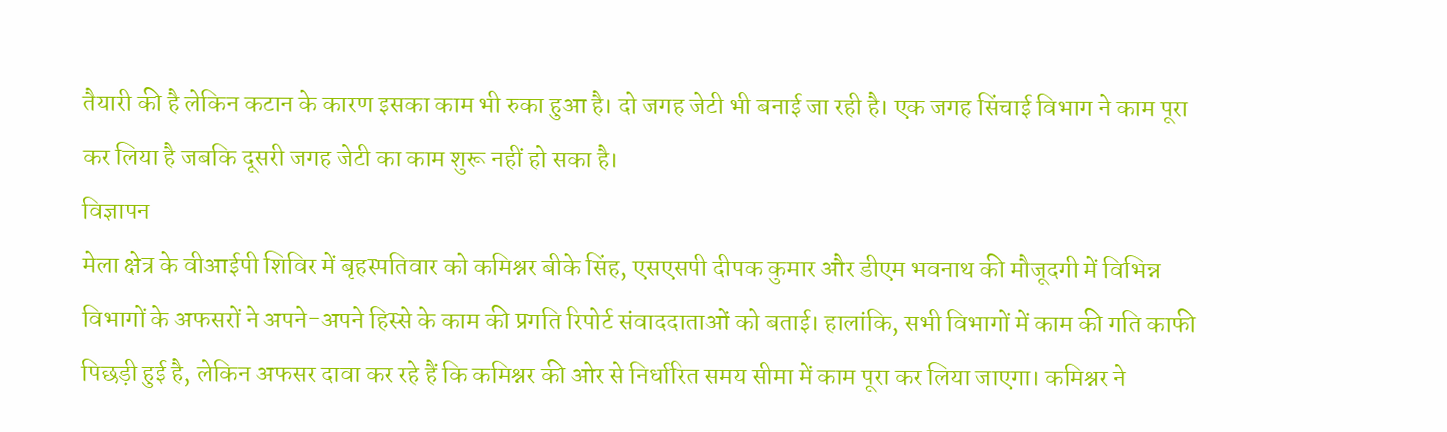तैयारी की है लेकिन कटान के कारण इसका काम भी रुका हुआ है। दो जगह जेटी भी बनाई जा रही है। एक जगह सिंचाई विभाग ने काम पूरा कर लिया है जबकि दूसरी जगह जेटी का काम शुरू नहीं हो सका है।
विज्ञापन
मेला क्षेत्र के वीआईपी शिविर में बृहस्पतिवार को कमिश्नर बीके सिंह, एसएसपी दीपक कुमार और डीएम भवनाथ की मौजूदगी में विभिन्न विभागों के अफसरों ने अपने-अपने हिस्से के काम की प्रगति रिपोर्ट संवाददाताओं को बताई। हालांकि, सभी विभागों में काम की गति काफी पिछड़ी हुई है, लेकिन अफसर दावा कर रहे हैं कि कमिश्नर की ओर से निर्धारित समय सीमा में काम पूरा कर लिया जाएगा। कमिश्नर ने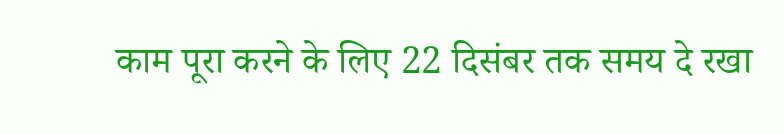काम पूरा करने के लिए 22 दिसंबर तक समय दे रखा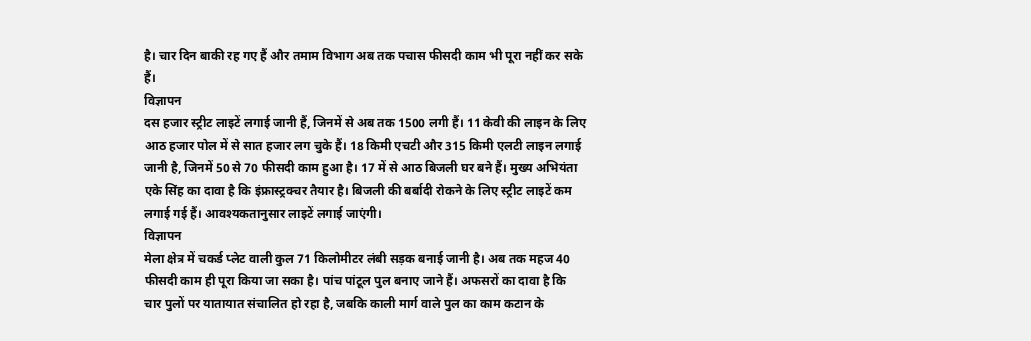है। चार दिन बाकी रह गए हैं और तमाम विभाग अब तक पचास फीसदी काम भी पूरा नहीं कर सके हैं।
विज्ञापन
दस हजार स्ट्रीट लाइटें लगाई जानी हैं, जिनमें से अब तक 1500 लगी हैं। 11 केवी की लाइन के लिए आठ हजार पोल में से सात हजार लग चुके हैं। 18 किमी एचटी और 315 किमी एलटी लाइन लगाई जानी है, जिनमें 50 से 70 फीसदी काम हुआ है। 17 में से आठ बिजली घर बने हैं। मुख्य अभियंता एके सिंह का दावा है कि इंफ्रास्ट्रक्चर तैयार है। बिजली की बर्बादी रोकने के लिए स्ट्रीट लाइटें कम लगाई गई हैं। आवश्यकतानुसार लाइटें लगाई जाएंगी।
विज्ञापन
मेला क्षेत्र में चकर्ड प्लेट वाली कुल 71 किलोमीटर लंबी सड़क बनाई जानी है। अब तक महज 40 फीसदी काम ही पूरा किया जा सका है। पांच पांटूल पुल बनाए जाने हैं। अफसरों का दावा है कि चार पुलों पर यातायात संचालित हो रहा है, जबकि काली मार्ग वाले पुल का काम कटान के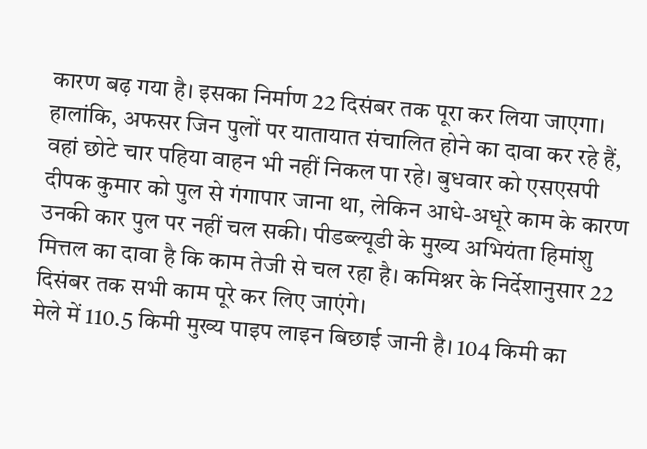कारण बढ़ गया है। इसका निर्माण 22 दिसंबर तक पूरा कर लिया जाएगा। हालांकि, अफसर जिन पुलों पर यातायात संचालित होने का दावा कर रहे हैं, वहां छोटे चार पहिया वाहन भी नहीं निकल पा रहे। बुधवार को एसएसपी दीपक कुमार को पुल से गंगापार जाना था, लेकिन आधे-अधूरे काम के कारण उनकी कार पुल पर नहीं चल सकी। पीडब्ल्यूडी के मुख्य अभियंता हिमांशु मित्तल का दावा है कि काम तेजी से चल रहा है। कमिश्नर के निर्देशानुसार 22 दिसंबर तक सभी काम पूरे कर लिए जाएंगे।
मेले में 110.5 किमी मुख्य पाइप लाइन बिछाई जानी है। 104 किमी का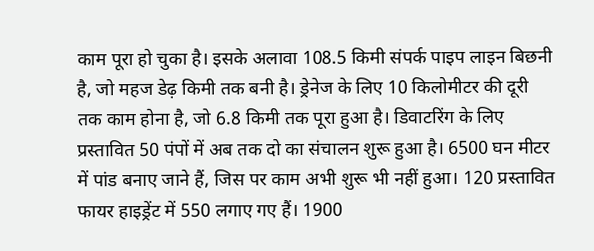काम पूरा हो चुका है। इसके अलावा 108.5 किमी संपर्क पाइप लाइन बिछनी है, जो महज डेढ़ किमी तक बनी है। ड्रेनेज के लिए 10 किलोमीटर की दूरी तक काम होना है, जो 6.8 किमी तक पूरा हुआ है। डिवाटरिंग के लिए प्रस्तावित 50 पंपों में अब तक दो का संचालन शुरू हुआ है। 6500 घन मीटर में पांड बनाए जाने हैं, जिस पर काम अभी शुरू भी नहीं हुआ। 120 प्रस्तावित फायर हाइड्रेंट में 550 लगाए गए हैं। 1900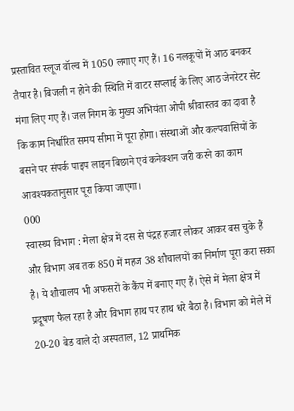प्रस्तावित स्लूज वॉल्व में 1050 लगाए गए हैं। 16 नलकूपों में आठ बनकर तैयार है। बिजली न होने की स्थिति में वाटर सप्लाई के लिए आठ जेनरेटर सेट मंगा लिए गए हैं। जल निगम के मुख्य अभियंता ओपी श्रीवास्तव का दावा है कि काम निर्धारित समय सीमा में पूरा होगा। संस्थाओं और कल्पवासियों के बसने पर संपर्क पाइप लाइन बिछाने एवं कनेक्शन जरी करने का काम आवश्यकतानुसार पूरा किया जाएगा।
000
स्वास्थ्य विभाग : मेला क्षेत्र में दस से पंद्रह हजार लोकर आकर बस चुके हैं और विभाग अब तक 850 में महज 38 शौचालयों का निर्माण पूरा करा सका है। ये शौचालय भी अफसरों के कैंप में बनाए गए हैं। ऐसे में मेला क्षेत्र में प्रदूषण फैल रहा है और विभाग हाथ पर हाथ धरे बैठा है। विभाग को मेले में 20-20 बेड वाले दो अस्पताल, 12 प्राथमिक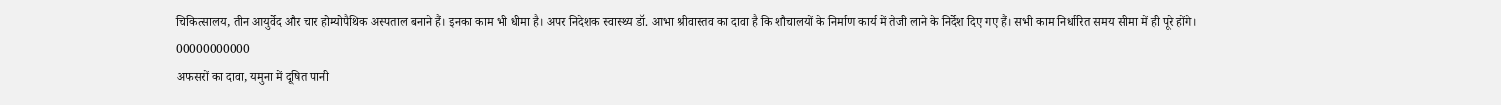चिकित्सालय, तीन आयुर्वेद और चार होम्योपैथिक अस्पताल बनाने हैं। इनका काम भी धीमा है। अपर निदेशक स्वास्थ्य डॉ. आभा श्रीवास्तव का दावा है कि शौचालयों के निर्माण कार्य में तेजी लाने के निर्देश दिए गए हैं। सभी काम निर्धारित समय सीमा में ही पूरे होंगे।
00000000000
अफसरों का दावा, यमुना में दूषित पानी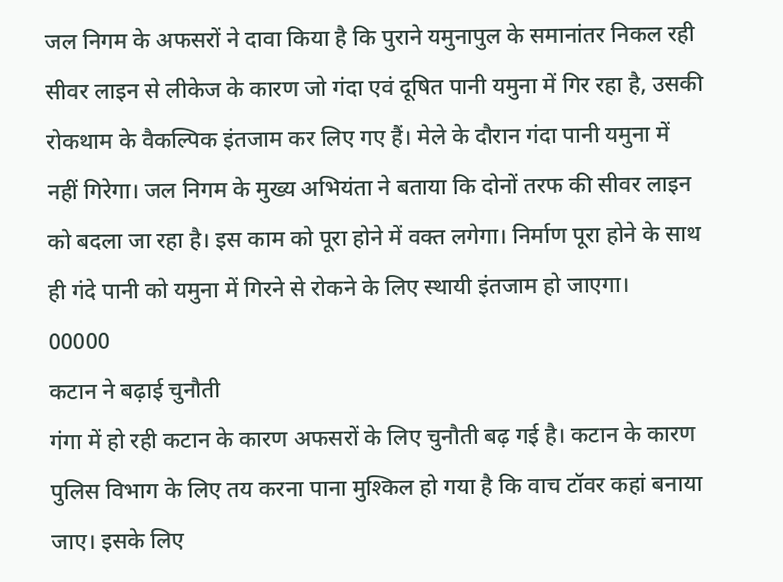जल निगम के अफसरों ने दावा किया है कि पुराने यमुनापुल के समानांतर निकल रही सीवर लाइन से लीकेज के कारण जो गंदा एवं दूषित पानी यमुना में गिर रहा है, उसकी रोकथाम के वैकल्पिक इंतजाम कर लिए गए हैं। मेले के दौरान गंदा पानी यमुना में नहीं गिरेगा। जल निगम के मुख्य अभियंता ने बताया कि दोनों तरफ की सीवर लाइन को बदला जा रहा है। इस काम को पूरा होने में वक्त लगेगा। निर्माण पूरा होने के साथ ही गंदे पानी को यमुना में गिरने से रोकने के लिए स्थायी इंतजाम हो जाएगा।
00000
कटान ने बढ़ाई चुनौती
गंगा में हो रही कटान के कारण अफसरों के लिए चुनौती बढ़ गई है। कटान के कारण पुलिस विभाग के लिए तय करना पाना मुश्किल हो गया है कि वाच टॉवर कहां बनाया जाए। इसके लिए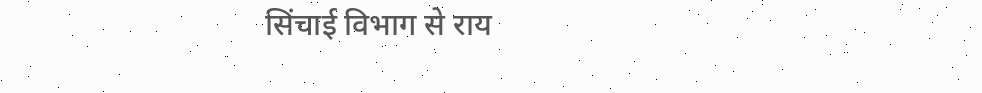सिंचाई विभाग से राय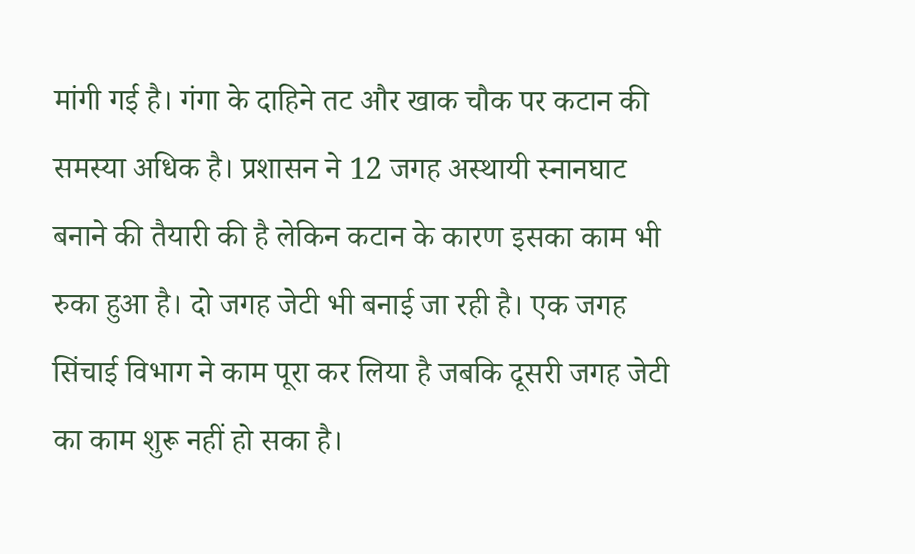मांगी गई है। गंगा के दाहिने तट और खाक चौक पर कटान की समस्या अधिक है। प्रशासन ने 12 जगह अस्थायी स्नानघाट बनाने की तैयारी की है लेकिन कटान के कारण इसका काम भी रुका हुआ है। दो जगह जेटी भी बनाई जा रही है। एक जगह सिंचाई विभाग ने काम पूरा कर लिया है जबकि दूसरी जगह जेटी का काम शुरू नहीं हो सका है।